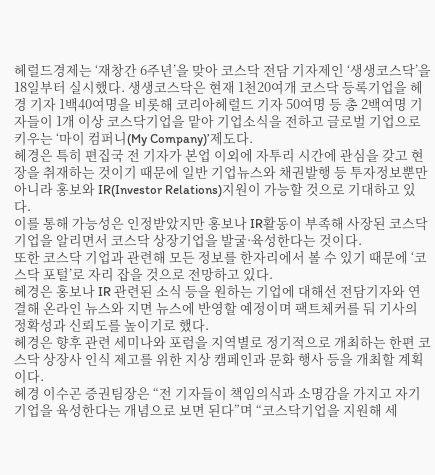헤럴드경제는 ‘재창간 6주년’을 맞아 코스닥 전담 기자제인 ‘생생코스닥’을 18일부터 실시했다. 생생코스닥은 현재 1천20여개 코스닥 등록기업을 헤경 기자 1백40여명을 비롯해 코리아헤럴드 기자 50여명 등 총 2백여명 기자들이 1개 이상 코스닥기업을 맡아 기업소식을 전하고 글로벌 기업으로 키우는 ‘마이 컴퍼니(My Company)’제도다.
헤경은 특히 편집국 전 기자가 본업 이외에 자투리 시간에 관심을 갖고 현장을 취재하는 것이기 때문에 일반 기업뉴스와 채권발행 등 투자정보뿐만 아니라 홍보와 IR(Investor Relations)지원이 가능할 것으로 기대하고 있다.
이를 통해 가능성은 인정받았지만 홍보나 IR활동이 부족해 사장된 코스닥 기업을 알리면서 코스닥 상장기업을 발굴·육성한다는 것이다.
또한 코스닥 기업과 관련해 모든 정보를 한자리에서 볼 수 있기 때문에 ‘코스닥 포털’로 자리 잡을 것으로 전망하고 있다.
헤경은 홍보나 IR 관련된 소식 등을 원하는 기업에 대해선 전담기자와 연결해 온라인 뉴스와 지면 뉴스에 반영할 예정이며 팩트체커를 둬 기사의 정확성과 신뢰도를 높이기로 했다.
헤경은 향후 관련 세미나와 포럼을 지역별로 정기적으로 개최하는 한편 코스닥 상장사 인식 제고를 위한 지상 캠페인과 문화 행사 등을 개최할 계획이다.
헤경 이수곤 증권팀장은 “전 기자들이 책임의식과 소명감을 가지고 자기 기업을 육성한다는 개념으로 보면 된다”며 “코스닥기업을 지원해 세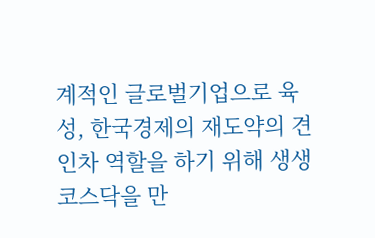계적인 글로벌기업으로 육성, 한국경제의 재도약의 견인차 역할을 하기 위해 생생코스닥을 만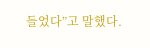들었다”고 말했다.